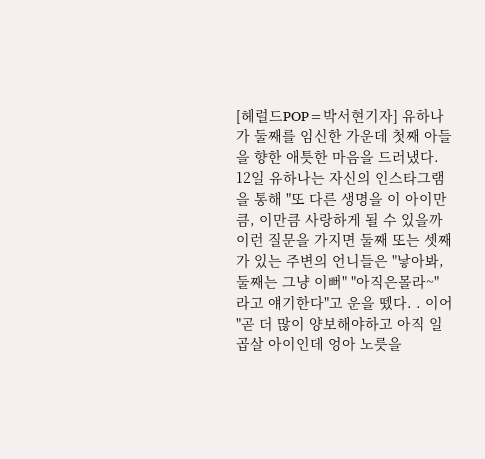[헤럴드POP=박서현기자] 유하나가 둘째를 임신한 가운데 첫째 아들을 향한 애틋한 마음을 드러냈다.
12일 유하나는 자신의 인스타그램을 통해 "또 다른 생명을 이 아이만큼, 이만큼 사랑하게 될 수 있을까 이런 질문을 가지면 둘째 또는 셋째가 있는 주변의 언니들은 "낳아봐, 둘째는 그냥 이뻐" "아직은몰라~" 라고 얘기한다"고 운을 뗐다. . 이어 "곧 더 많이 양보해야하고 아직 일곱살 아이인데 엉아 노릇을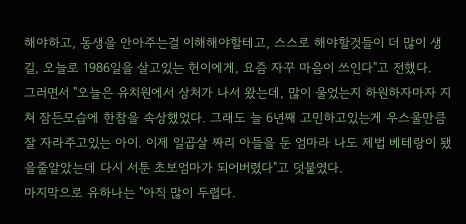해야하고, 동생을 안아주는걸 이해해야할테고, 스스로 해야할것들이 더 많이 생길, 오늘로 1986일을 살고있는 헌이에게, 요즘 자꾸 마음이 쓰인다"고 전했다.
그러면서 "오늘은 유치원에서 상처가 나서 왔는데, 많이 울었는지 하원하자마자 지쳐 잠든모습에 한참을 속상했었다. 그래도 늘 6년째 고민하고있는게 우스울만큼 잘 자라주고있는 아이. 이제 일곱살 짜리 아들을 둔 엄마라 나도 제법 베테랑이 됐을줄알았는데 다시 서툰 초보엄마가 되어버렸다"고 덧붙였다.
마지막으로 유하나는 "아직 많이 두렵다.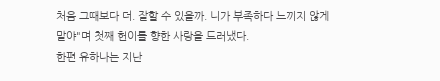처음 그때보다 더. 잘할 수 있을까. 니가 부족하다 느끼지 않게 말야"며 첫째 헌이를 향한 사랑을 드러냈다.
한편 유하나는 지난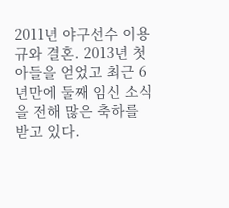2011년 야구선수 이용규와 결혼. 2013년 첫 아들을 얻었고 최근 6년만에 둘째 임신 소식을 전해 많은 축하를 받고 있다.